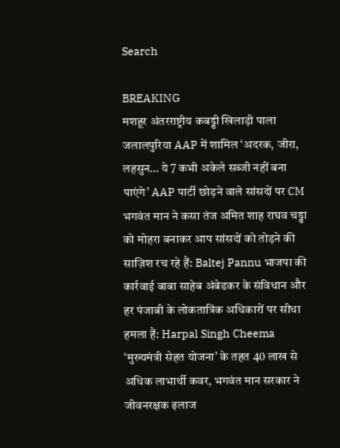Search

BREAKING
मशहूर अंतरराष्ट्रीय कबड्डी खिलाड़ी पाला जलालपुरिया AAP में शामिल ‘अदरक, जीरा, लहसुन… ये 7 कभी अकेले सब्जी नहीं बना पाएंगे’ AAP पार्टी छोड़ने वाले सांसदों पर CM भगवंत मान ने कसा तंज अमित शाह राघव चड्ढा को मोहरा बनाकर आप सांसदों को तोड़ने की साज़िश रच रहे हैं: Baltej Pannu भाजपा की कार्रवाई बाबा साहेब अंबेडकर के संविधान और हर पंजाबी के लोकतात्रिंक अधिकारों पर सीधा हमला हैं: Harpal Singh Cheema ‘मुख्यमंत्री सेहत योजना’ के तहत 40 लाख से अधिक लाभार्थी कवर, भगवंत मान सरकार ने जीवनरक्षक इलाज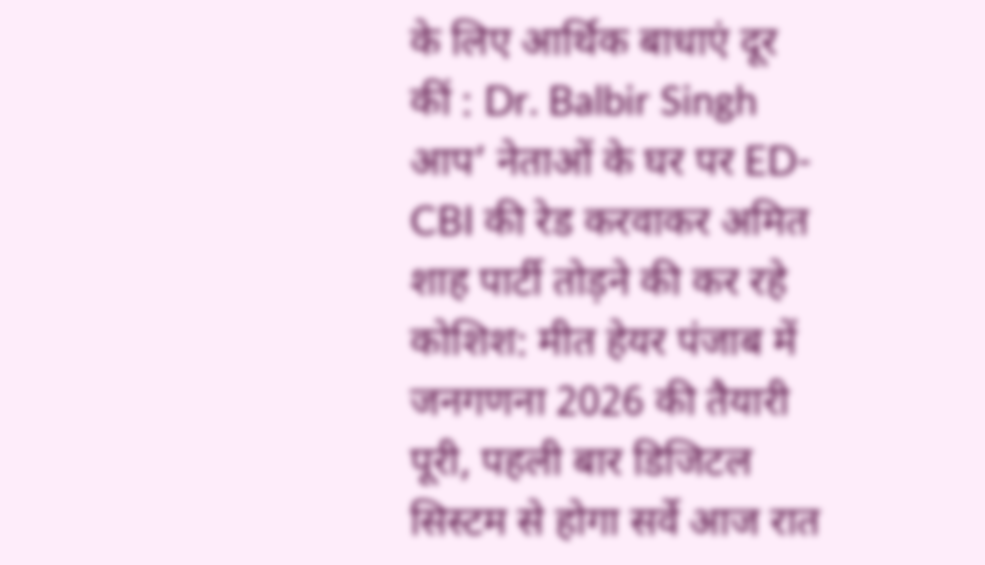के लिए आर्थिक बाधाएं दूर कीं : Dr. Balbir Singh आप’ नेताओं के घर पर ED-CBI की रेड करवाकर अमित शाह पार्टी तोड़ने की कर रहे कोशिश: मीत हेयर पंजाब में जनगणना 2026 की तैयारी पूरी, पहली बार डिजिटल सिस्टम से होगा सर्वे आज रात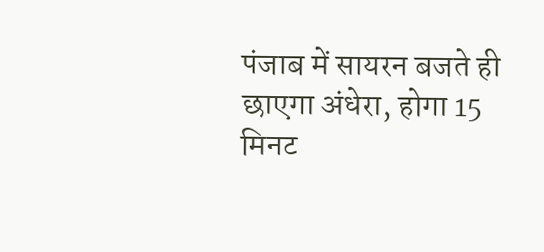पंजाब में सायरन बजते ही छाएगा अंधेरा, होगा 15 मिनट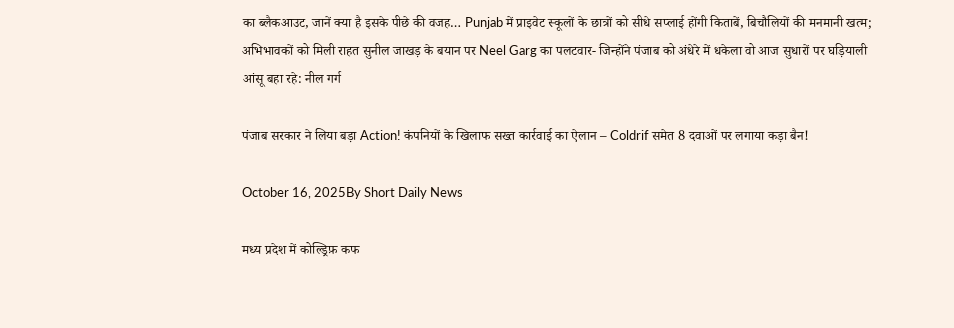का ब्लैकआउट, जानें क्या है इसके पीछे की वजह… Punjab में प्राइवेट स्कूलों के छात्रों को सीधे सप्लाई होंगी किताबें, बिचौलियों की मनमानी खत्म; अभिभावकों को मिली राहत सुनील जाखड़ के बयान पर Neel Garg का पलटवार- जिन्होंने पंजाब को अंधेरे में धकेला वो आज सुधारों पर घड़ियाली आंसू बहा रहे: नील गर्ग

पंजाब सरकार ने लिया बड़ा Action! कंपनियों के खिलाफ सख्त कार्रवाई का ऐलान – Coldrif समेत 8 दवाओं पर लगाया कड़ा बैन!

October 16, 2025By Short Daily News

मध्य प्रदेश में कोल्ड्रिफ़ कफ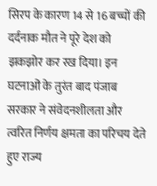सिरप के कारण 14 से 16 बच्चों की दर्दनाक मौत ने पूरे देश को झकझोर कर रख दिया। इन घटनाओं के तुरंत बाद पंजाब सरकार ने संवेदनशीलता और त्वरित निर्णय क्षमता का परिचय देते हुए राज्य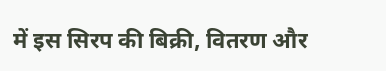में इस सिरप की बिक्री, वितरण और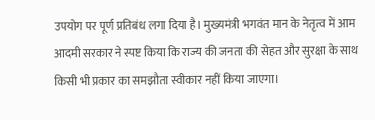उपयोग पर पूर्ण प्रतिबंध लगा दिया है। मुख्यमंत्री भगवंत मान के नेतृत्व में आम आदमी सरकार ने स्पष्ट किया कि राज्य की जनता की सेहत और सुरक्षा के साथ किसी भी प्रकार का समझौता स्वीकार नहीं किया जाएगा।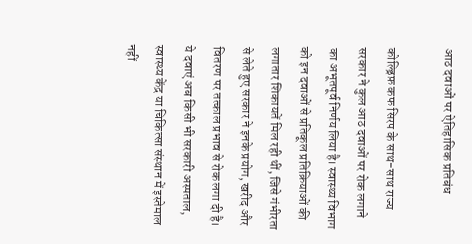आठ दवाओं पर ऐतिहासिक प्रतिबंध

कोल्ड्रिफ़ कफ सिरप के साथ-साथ राज्य सरकार ने कुल आठ दवाओं पर रोक लगाने का अभूतपूर्व निर्णय लिया है। स्वास्थ्य विभाग को इन दवाओं से प्रतिकूल प्रतिक्रियाओं की लगातार शिकायतें मिल रही थीं, जिसे गंभीरता से लेते हुए सरकार ने इनके प्रयोग, खरीद और वितरण पर तत्काल प्रभाव से रोक लगा दी है। ये दवाएं अब किसी भी सरकारी अस्पताल, स्वास्थ्य केंद्र या चिकित्सा संस्थान में इस्तेमाल नहीं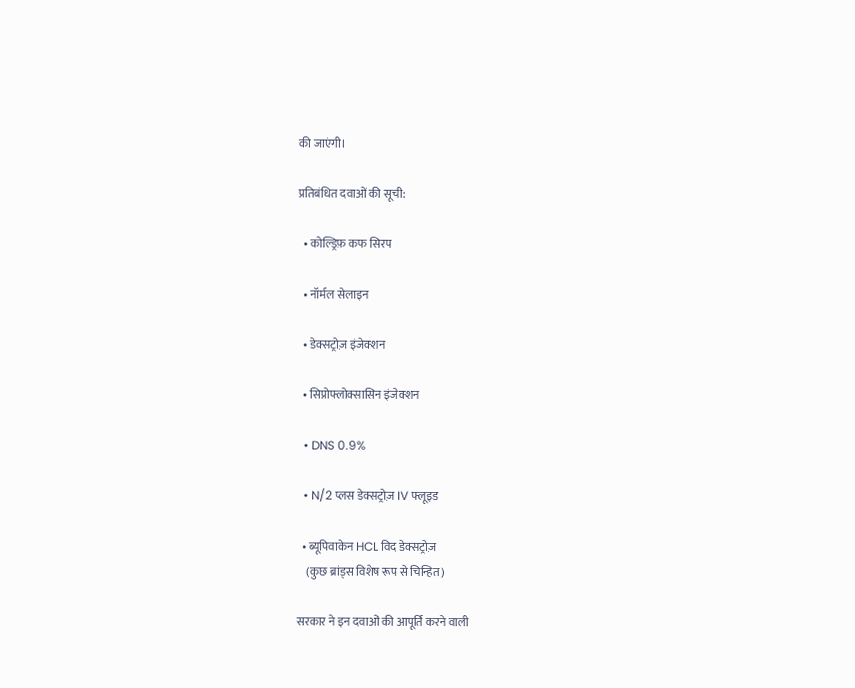की जाएंगी।

प्रतिबंधित दवाओं की सूची:

  • कोल्ड्रिफ़ कफ सिरप

  • नॉर्मल सेलाइन

  • डेक्सट्रोज़ इंजेक्शन

  • सिप्रोफ्लोक्सासिन इंजेक्शन

  • DNS 0.9%

  • N/2 प्लस डेक्सट्रोज़ IV फ्लूइड

  • ब्यूपिवाकेन HCL विद डेक्सट्रोज़
    (कुछ ब्रांड्स विशेष रूप से चिन्हित)

सरकार ने इन दवाओं की आपूर्ति करने वाली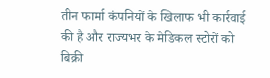तीन फार्मा कंपनियों के खिलाफ भी कार्रवाई की है और राज्यभर के मेडिकल स्टोरों को बिक्री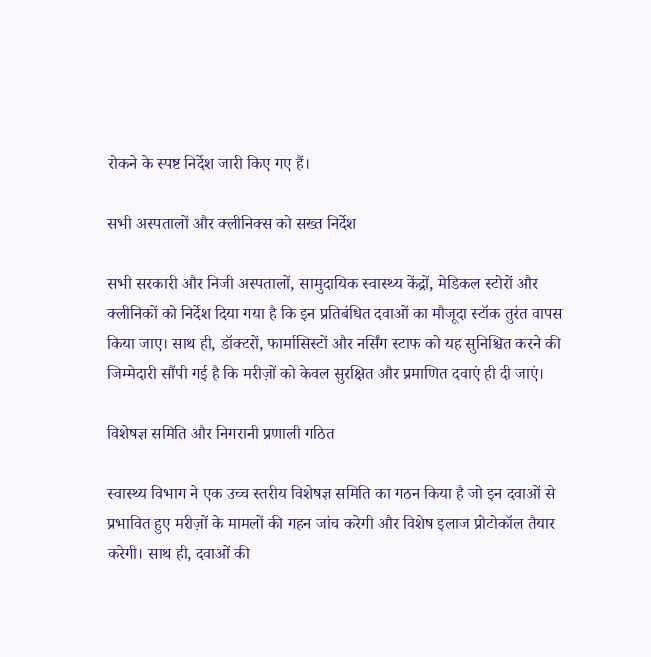रोकने के स्पष्ट निर्देश जारी किए गए हैं।

सभी अस्पतालों और क्लीनिक्स को सख्त निर्देश

सभी सरकारी और निजी अस्पतालों, सामुदायिक स्वास्थ्य केंद्रों, मेडिकल स्टोरों और क्लीनिकों को निर्देश दिया गया है कि इन प्रतिबंधित दवाओं का मौजूदा स्टॉक तुरंत वापस किया जाए। साथ ही, डॉक्टरों, फार्मासिस्टों और नर्सिंग स्टाफ को यह सुनिश्चित करने की जिम्मेदारी सौंपी गई है कि मरीज़ों को केवल सुरक्षित और प्रमाणित दवाएं ही दी जाएं।

विशेषज्ञ समिति और निगरानी प्रणाली गठित

स्वास्थ्य विभाग ने एक उच्च स्तरीय विशेषज्ञ समिति का गठन किया है जो इन दवाओं से प्रभावित हुए मरीज़ों के मामलों की गहन जांच करेगी और विशेष इलाज प्रोटोकॉल तैयार करेगी। साथ ही, दवाओं की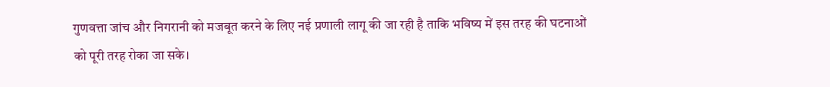गुणवत्ता जांच और निगरानी को मजबूत करने के लिए नई प्रणाली लागू की जा रही है ताकि भविष्य में इस तरह की घटनाओं को पूरी तरह रोका जा सके।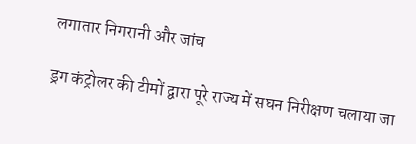लगातार निगरानी और जांच

ड्रग कंट्रोलर की टीमों द्वारा पूरे राज्य में सघन निरीक्षण चलाया जा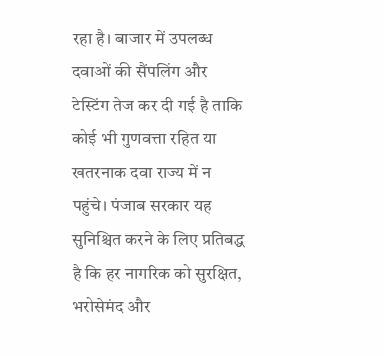रहा है। बाजार में उपलब्ध दवाओं की सैंपलिंग और टेस्टिंग तेज कर दी गई है ताकि कोई भी गुणवत्ता रहित या खतरनाक दवा राज्य में न पहुंचे। पंजाब सरकार यह सुनिश्चित करने के लिए प्रतिबद्ध है कि हर नागरिक को सुरक्षित, भरोसेमंद और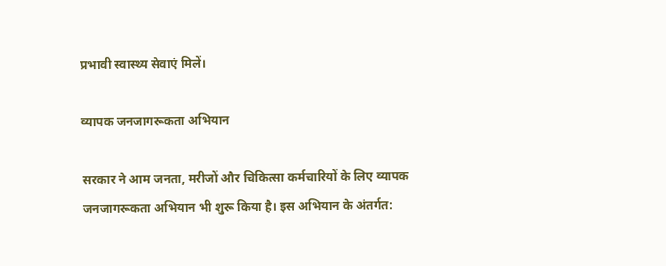प्रभावी स्वास्थ्य सेवाएं मिलें।

व्यापक जनजागरूकता अभियान

सरकार ने आम जनता, मरीजों और चिकित्सा कर्मचारियों के लिए व्यापक जनजागरूकता अभियान भी शुरू किया है। इस अभियान के अंतर्गत: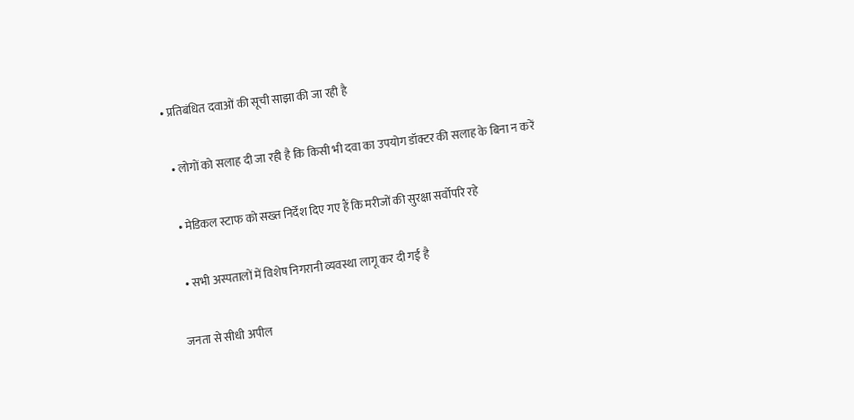• प्रतिबंधित दवाओं की सूची साझा की जा रही है

  • लोगों को सलाह दी जा रही है कि किसी भी दवा का उपयोग डॉक्टर की सलाह के बिना न करें

  • मेडिकल स्टाफ को सख्त निर्देश दिए गए हैं कि मरीजों की सुरक्षा सर्वोपरि रहे

  • सभी अस्पतालों में विशेष निगरानी व्यवस्था लागू कर दी गई है

जनता से सीधी अपील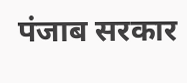पंजाब सरकार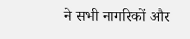ने सभी नागरिकों और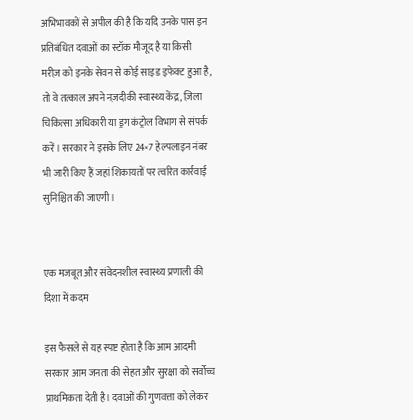अभिभावकों से अपील की है कि यदि उनके पास इन प्रतिबंधित दवाओं का स्टॉक मौजूद है या किसी मरीज़ को इनके सेवन से कोई साइड इफेक्ट हुआ है, तो वे तत्काल अपने नज़दीकी स्वास्थ्य केंद्र, ज़िला चिकित्सा अधिकारी या ड्रग कंट्रोल विभाग से संपर्क करें। सरकार ने इसके लिए 24×7 हेल्पलाइन नंबर भी जारी किए हैं जहां शिकायतों पर त्वरित कार्रवाई सुनिश्चित की जाएगी।


एक मजबूत और संवेदनशील स्वास्थ्य प्रणाली की दिशा में कदम

इस फैसले से यह स्पष्ट होता है कि आम आदमी सरकार आम जनता की सेहत और सुरक्षा को सर्वोच्च प्राथमिकता देती है। दवाओं की गुणवत्ता को लेकर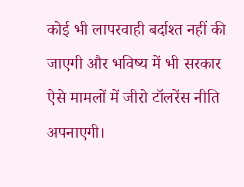कोई भी लापरवाही बर्दाश्त नहीं की जाएगी और भविष्य में भी सरकार ऐसे मामलों में जीरो टॉलरेंस नीति अपनाएगी।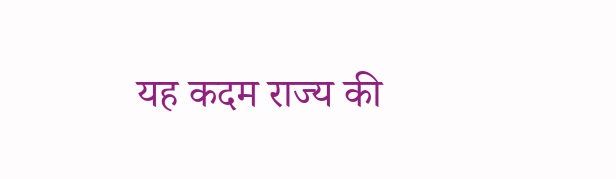यह कदम राज्य की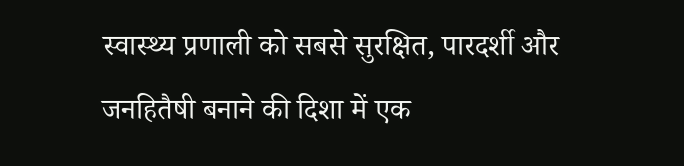स्वास्थ्य प्रणाली को सबसे सुरक्षित, पारदर्शी और जनहितैषी बनाने की दिशा में एक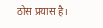ठोस प्रयास है।